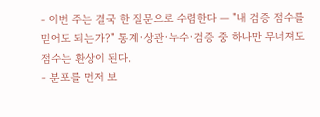- 이번 주는 결국 한 질문으로 수렴한다 — "내 검증 점수를 믿어도 되는가?" 통계·상관·누수·검증 중 하나만 무너져도 점수는 환상이 된다.
- 분포를 먼저 보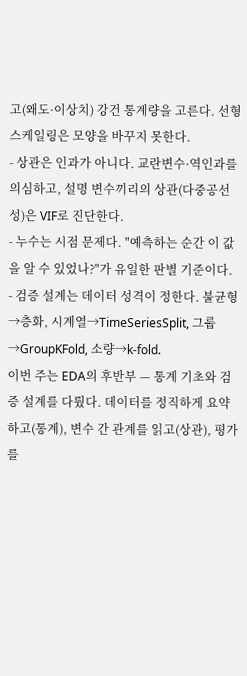고(왜도·이상치) 강건 통계량을 고른다. 선형 스케일링은 모양을 바꾸지 못한다.
- 상관은 인과가 아니다. 교란변수·역인과를 의심하고, 설명 변수끼리의 상관(다중공선성)은 VIF로 진단한다.
- 누수는 시점 문제다. "예측하는 순간 이 값을 알 수 있었나?"가 유일한 판별 기준이다.
- 검증 설계는 데이터 성격이 정한다. 불균형→층화, 시계열→TimeSeriesSplit, 그룹→GroupKFold, 소량→k-fold.
이번 주는 EDA의 후반부 — 통계 기초와 검증 설계를 다뤘다. 데이터를 정직하게 요약하고(통계), 변수 간 관계를 읽고(상관), 평가를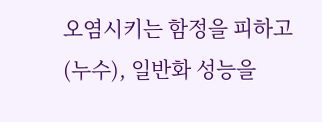오염시키는 함정을 피하고(누수), 일반화 성능을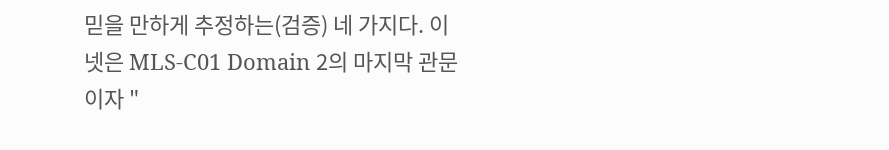믿을 만하게 추정하는(검증) 네 가지다. 이 넷은 MLS-C01 Domain 2의 마지막 관문이자 "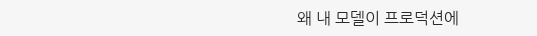왜 내 모델이 프로덕션에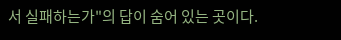서 실패하는가"의 답이 숨어 있는 곳이다.